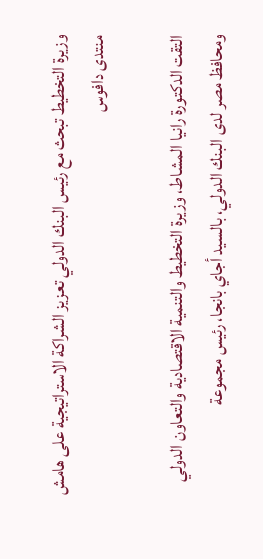وزيرة التخطيط تبحث مع رئيس البنك الدولي تعزيز الشراكة الاستراتيجية على هامش منتدى دافوس

التقت الدكتورة رانيا المشاط، وزيرة التخطيط والتنمية الاقتصادية والتعاون الدولي ومحافظ مصر لدى البنك الدولي، بالسيد أجاي بانجا، رئيس مجموعة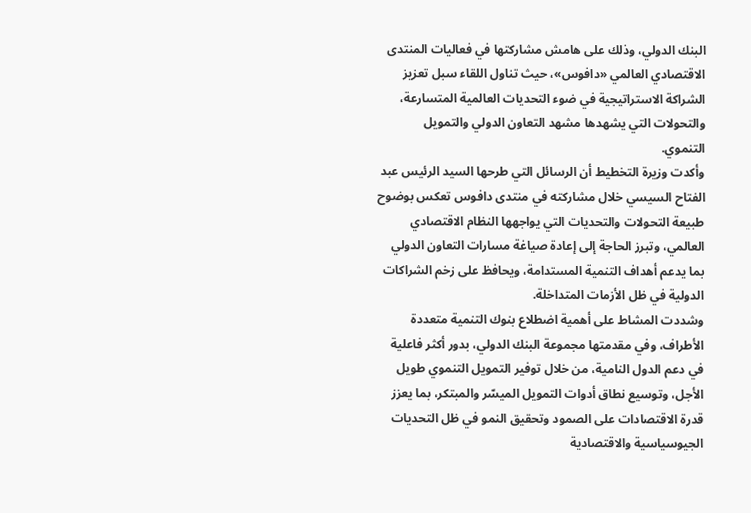البنك الدولي، وذلك على هامش مشاركتها في فعاليات المنتدى الاقتصادي العالمي «دافوس»، حيث تناول اللقاء سبل تعزيز الشراكة الاستراتيجية في ضوء التحديات العالمية المتسارعة، والتحولات التي يشهدها مشهد التعاون الدولي والتمويل التنموي.
وأكدت وزيرة التخطيط أن الرسائل التي طرحها السيد الرئيس عبد الفتاح السيسي خلال مشاركته في منتدى دافوس تعكس بوضوح طبيعة التحولات والتحديات التي يواجهها النظام الاقتصادي العالمي، وتبرز الحاجة إلى إعادة صياغة مسارات التعاون الدولي بما يدعم أهداف التنمية المستدامة، ويحافظ على زخم الشراكات الدولية في ظل الأزمات المتداخلة.
وشددت المشاط على أهمية اضطلاع بنوك التنمية متعددة الأطراف، وفي مقدمتها مجموعة البنك الدولي، بدور أكثر فاعلية في دعم الدول النامية، من خلال توفير التمويل التنموي طويل الأجل، وتوسيع نطاق أدوات التمويل الميسّر والمبتكر، بما يعزز قدرة الاقتصادات على الصمود وتحقيق النمو في ظل التحديات الجيوسياسية والاقتصادية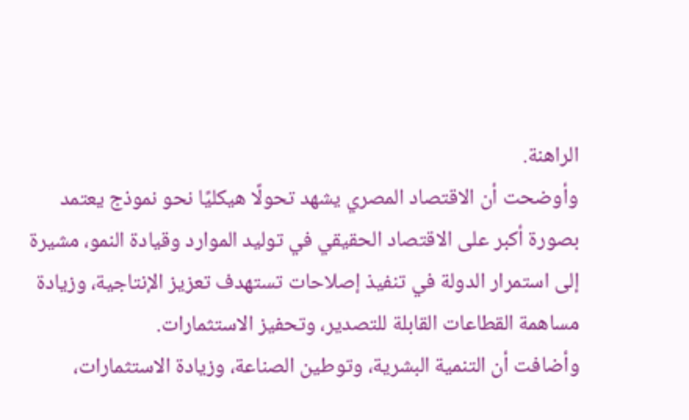الراهنة.
وأوضحت أن الاقتصاد المصري يشهد تحولًا هيكليًا نحو نموذج يعتمد بصورة أكبر على الاقتصاد الحقيقي في توليد الموارد وقيادة النمو، مشيرة إلى استمرار الدولة في تنفيذ إصلاحات تستهدف تعزيز الإنتاجية، وزيادة مساهمة القطاعات القابلة للتصدير، وتحفيز الاستثمارات.
وأضافت أن التنمية البشرية، وتوطين الصناعة، وزيادة الاستثمارات،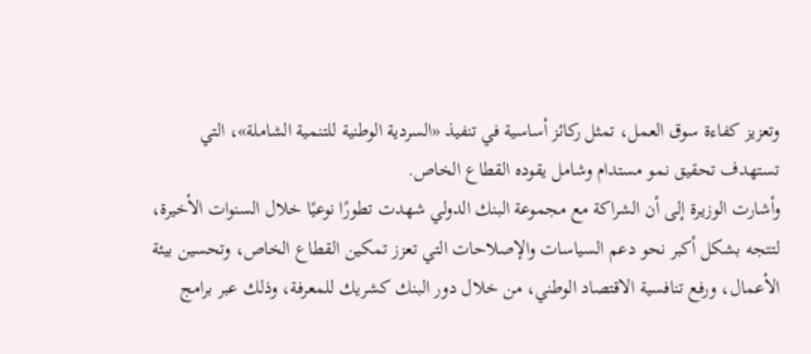وتعزيز كفاءة سوق العمل، تمثل ركائز أساسية في تنفيذ «السردية الوطنية للتنمية الشاملة»، التي تستهدف تحقيق نمو مستدام وشامل يقوده القطاع الخاص.
وأشارت الوزيرة إلى أن الشراكة مع مجموعة البنك الدولي شهدت تطورًا نوعيًا خلال السنوات الأخيرة، لتتجه بشكل أكبر نحو دعم السياسات والإصلاحات التي تعزز تمكين القطاع الخاص، وتحسين بيئة الأعمال، ورفع تنافسية الاقتصاد الوطني، من خلال دور البنك كشريك للمعرفة، وذلك عبر برامج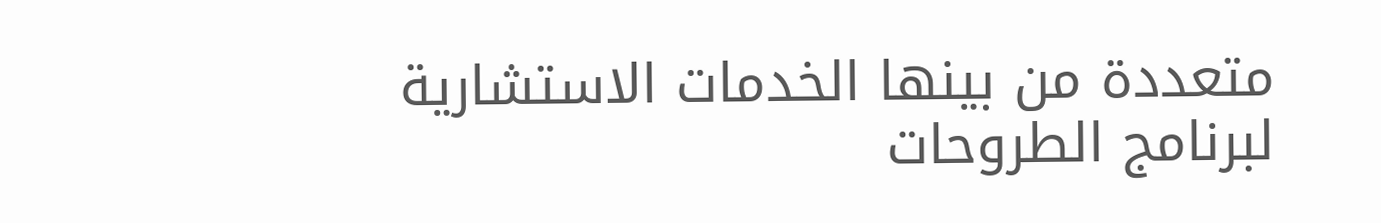متعددة من بينها الخدمات الاستشارية لبرنامج الطروحات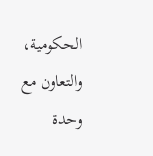الحكومية، والتعاون مع وحدة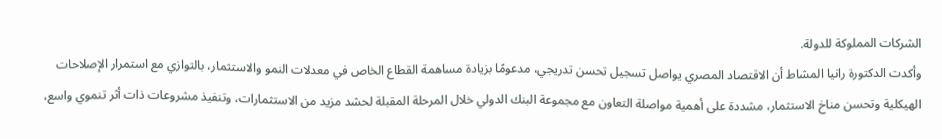الشركات المملوكة للدولة.
وأكدت الدكتورة رانيا المشاط أن الاقتصاد المصري يواصل تسجيل تحسن تدريجي، مدعومًا بزيادة مساهمة القطاع الخاص في معدلات النمو والاستثمار، بالتوازي مع استمرار الإصلاحات الهيكلية وتحسن مناخ الاستثمار، مشددة على أهمية مواصلة التعاون مع مجموعة البنك الدولي خلال المرحلة المقبلة لحشد مزيد من الاستثمارات، وتنفيذ مشروعات ذات أثر تنموي واسع،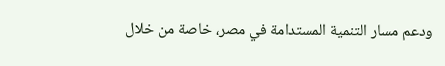ودعم مسار التنمية المستدامة في مصر، خاصة من خلال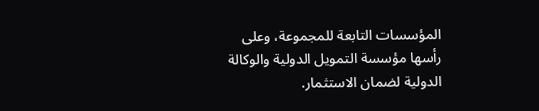المؤسسات التابعة للمجموعة، وعلى رأسها مؤسسة التمويل الدولية والوكالة الدولية لضمان الاستثمار.